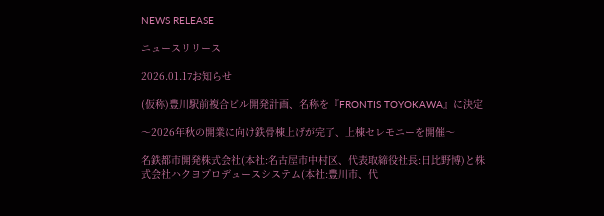NEWS RELEASE

ニュースリリース

2026.01.17お知らせ

(仮称)豊川駅前複合ビル開発計画、名称を『FRONTIS TOYOKAWA』に決定

〜2026年秋の開業に向け鉄骨棟上げが完了、上棟セレモニーを開催〜

名鉄都市開発株式会社(本社:名古屋市中村区、代表取締役社長:日比野博)と株式会社ハクヨプロデュースシステム(本社:豊川市、代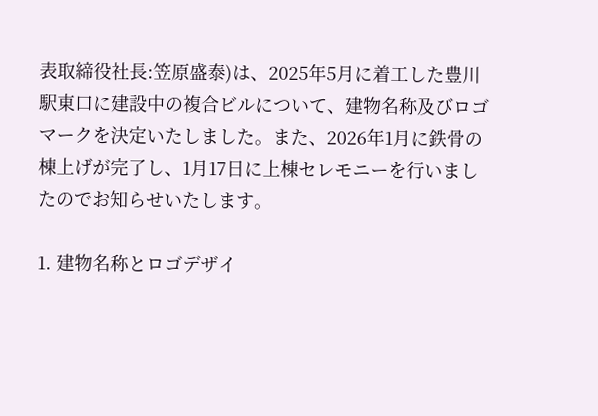表取締役社長:笠原盛泰)は、2025年5月に着工した豊川駅東口に建設中の複合ビルについて、建物名称及びロゴマークを決定いたしました。また、2026年1月に鉄骨の棟上げが完了し、1月17日に上棟セレモニーを行いましたのでお知らせいたします。

1. 建物名称とロゴデザイ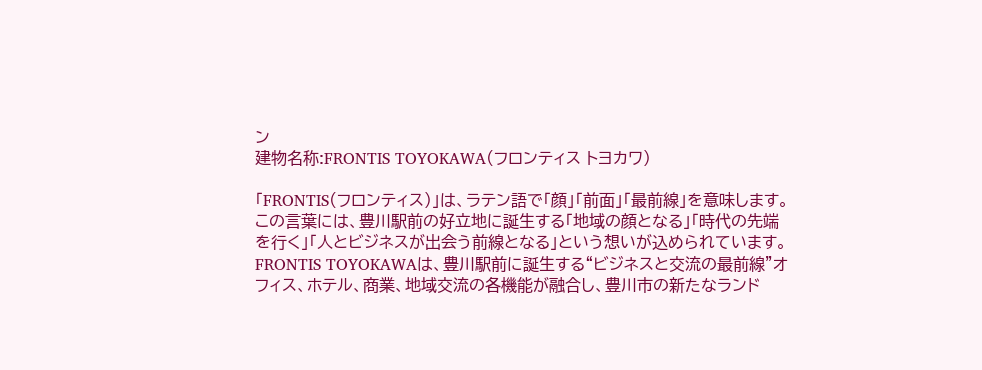ン
建物名称:FRONTIS TOYOKAWA(フロンティス トヨカワ)

「FRONTIS(フロンティス)」は、ラテン語で「顔」「前面」「最前線」を意味します。
この言葉には、豊川駅前の好立地に誕生する「地域の顔となる」「時代の先端を行く」「人とビジネスが出会う前線となる」という想いが込められています。 FRONTIS TOYOKAWAは、豊川駅前に誕生する“ビジネスと交流の最前線”オフィス、ホテル、商業、地域交流の各機能が融合し、豊川市の新たなランド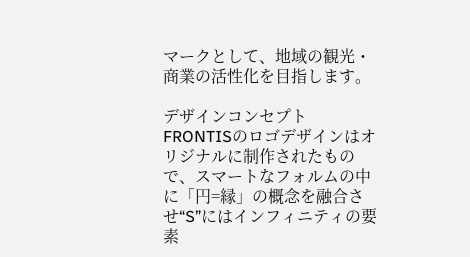マークとして、地域の観光・商業の活性化を目指します。

デザインコンセプト
FRONTISのロゴデザインはオリジナルに制作されたもので、スマートなフォルムの中に「円=縁」の概念を融合させ“S”にはインフィニティの要素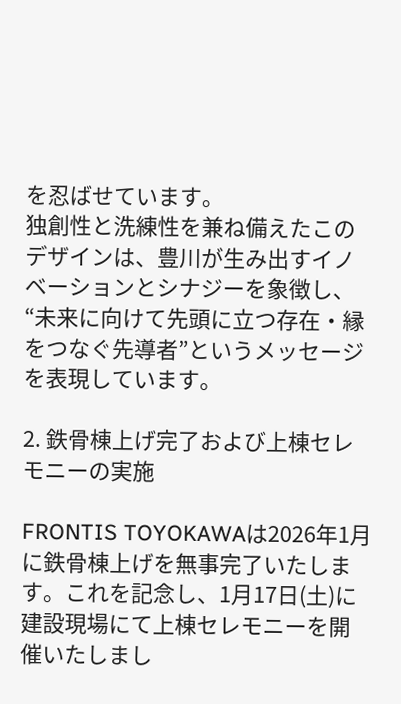を忍ばせています。
独創性と洗練性を兼ね備えたこのデザインは、豊川が生み出すイノベーションとシナジーを象徴し、“未来に向けて先頭に立つ存在・縁をつなぐ先導者”というメッセージを表現しています。

2. 鉄骨棟上げ完了および上棟セレモニーの実施

FRONTIS TOYOKAWAは2026年1月に鉄骨棟上げを無事完了いたします。これを記念し、1月17日(土)に建設現場にて上棟セレモニーを開催いたしまし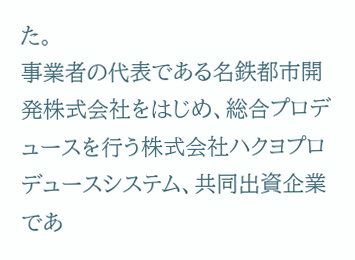た。
事業者の代表である名鉄都市開発株式会社をはじめ、総合プロデュースを行う株式会社ハクヨプロデュースシステム、共同出資企業であ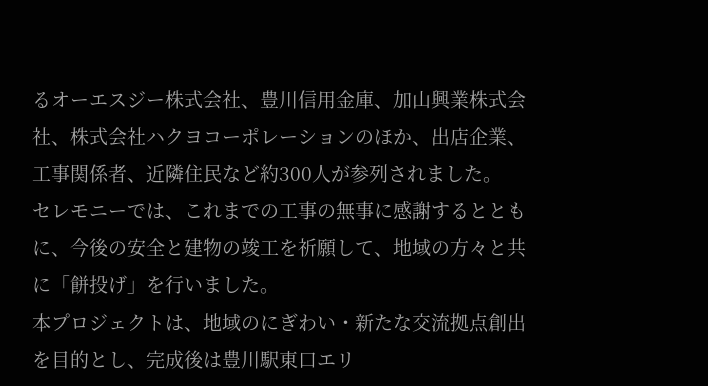るオーエスジー株式会社、豊川信用金庫、加山興業株式会社、株式会社ハクヨコーポレーションのほか、出店企業、工事関係者、近隣住民など約300人が参列されました。
セレモニーでは、これまでの工事の無事に感謝するとともに、今後の安全と建物の竣工を祈願して、地域の方々と共に「餅投げ」を行いました。
本プロジェクトは、地域のにぎわい・新たな交流拠点創出を目的とし、完成後は豊川駅東口エリ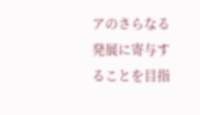アのさらなる発展に寄与することを目指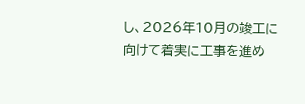し、2026年10月の竣工に向けて着実に工事を進め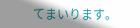てまいります。